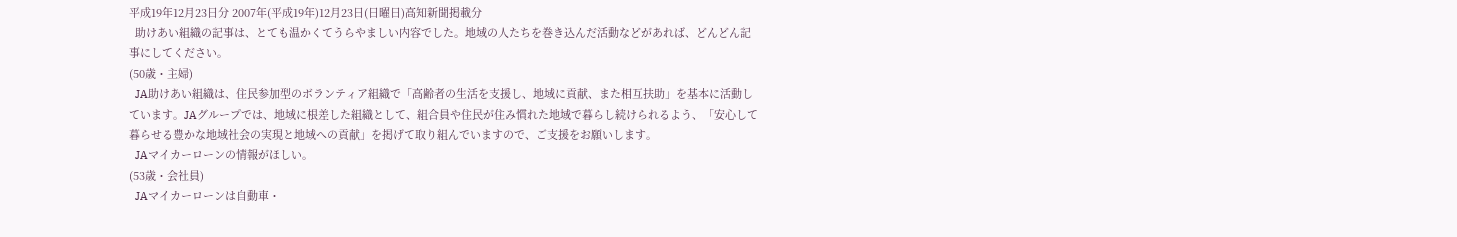平成19年12月23日分 2007年(平成19年)12月23日(日曜日)高知新聞掲載分
  助けあい組織の記事は、とても温かくてうらやましい内容でした。地域の人たちを巻き込んだ活動などがあれば、どんどん記事にしてください。
(50歳・主婦)
  JA助けあい組織は、住民参加型のボランティア組織で「高齢者の生活を支援し、地域に貢献、また相互扶助」を基本に活動しています。JAグループでは、地域に根差した組織として、組合員や住民が住み慣れた地域で暮らし続けられるよう、「安心して暮らせる豊かな地域社会の実現と地域への貢献」を掲げて取り組んでいますので、ご支援をお願いします。
  JAマイカーローンの情報がほしい。
(53歳・会社員)
  JAマイカーローンは自動車・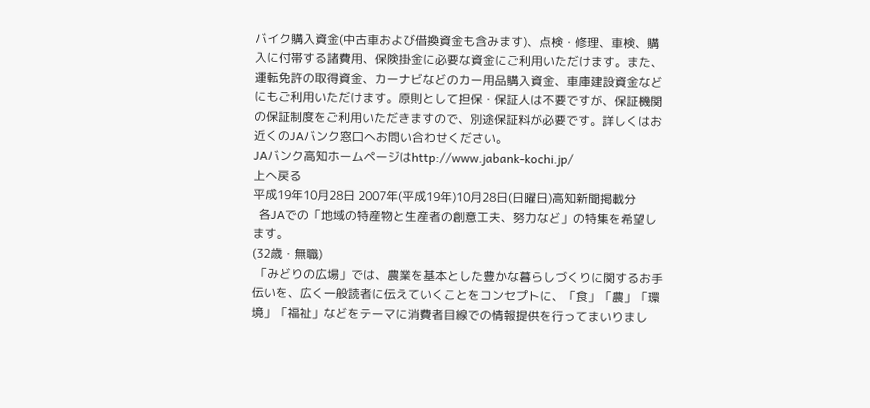バイク購入資金(中古車および借換資金も含みます)、点検・修理、車検、購入に付帯する諸費用、保険掛金に必要な資金にご利用いただけます。また、運転免許の取得資金、カーナビなどのカー用品購入資金、車庫建設資金などにもご利用いただけます。原則として担保・保証人は不要ですが、保証機関の保証制度をご利用いただきますので、別途保証料が必要です。詳しくはお近くのJAバンク窓口へお問い合わせください。
JAバンク高知ホームページはhttp://www.jabank-kochi.jp/
上へ戻る
平成19年10月28日 2007年(平成19年)10月28日(日曜日)高知新聞掲載分
  各JAでの「地域の特産物と生産者の創意工夫、努力など」の特集を希望します。
(32歳・無職)
 「みどりの広場」では、農業を基本とした豊かな暮らしづくりに関するお手伝いを、広く一般読者に伝えていくことをコンセプトに、「食」「農」「環境」「福祉」などをテーマに消費者目線での情報提供を行ってまいりまし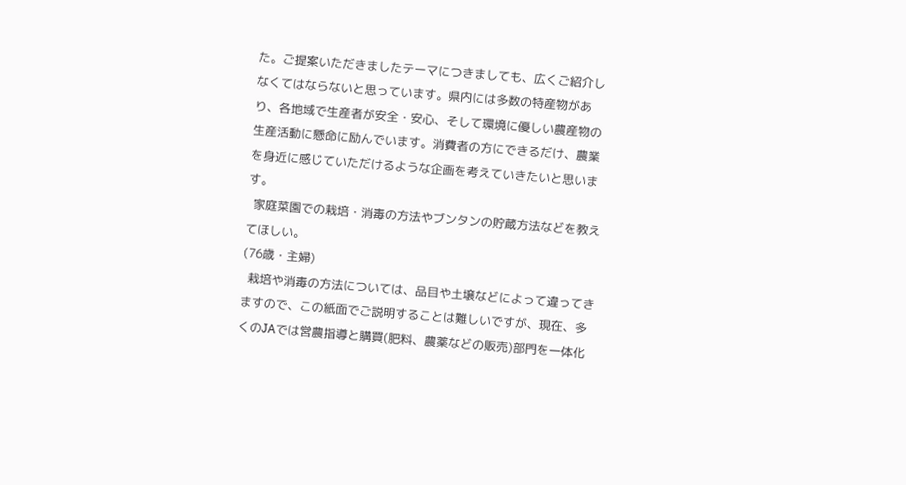た。ご提案いただきましたテーマにつきましても、広くご紹介しなくてはならないと思っています。県内には多数の特産物があり、各地域で生産者が安全・安心、そして環境に優しい農産物の生産活動に懸命に励んでいます。消費者の方にできるだけ、農業を身近に感じていただけるような企画を考えていきたいと思います。
  家庭菜園での栽培・消毒の方法やブンタンの貯蔵方法などを教えてほしい。
(76歳・主婦)
  栽培や消毒の方法については、品目や土壌などによって違ってきますので、この紙面でご説明することは難しいですが、現在、多くのJAでは営農指導と購買(肥料、農薬などの販売)部門を一体化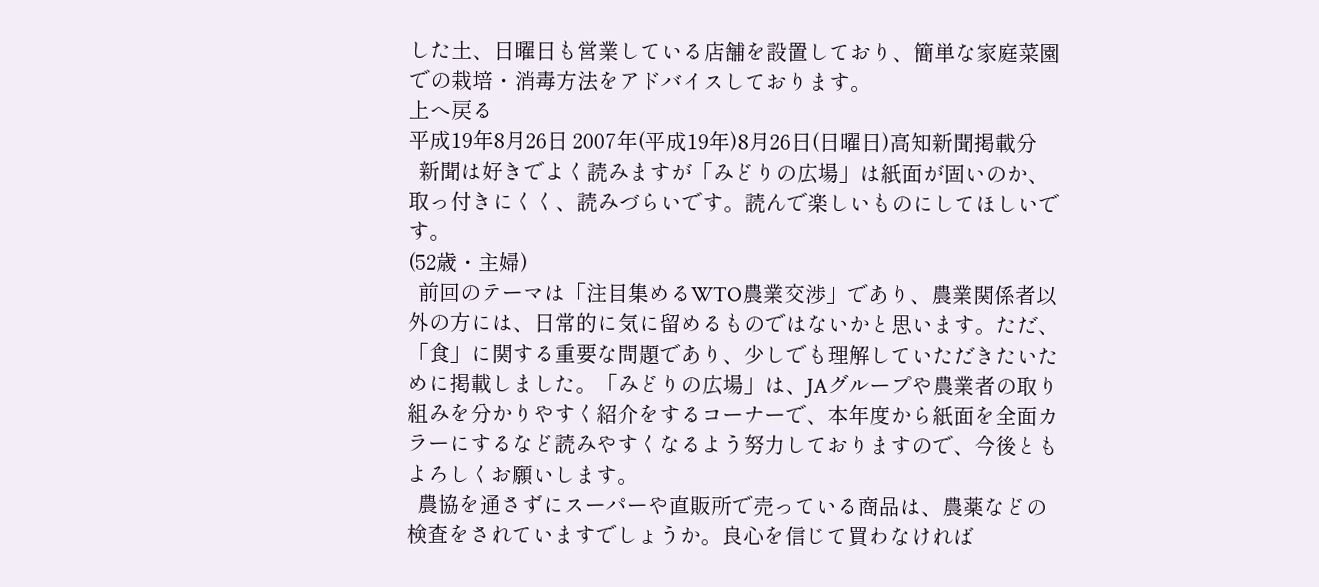した土、日曜日も営業している店舗を設置しており、簡単な家庭菜園での栽培・消毒方法をアドバイスしております。
上へ戻る
平成19年8月26日 2007年(平成19年)8月26日(日曜日)高知新聞掲載分
  新聞は好きでよく読みますが「みどりの広場」は紙面が固いのか、取っ付きにくく、読みづらいです。読んで楽しいものにしてほしいです。
(52歳・主婦)
  前回のテーマは「注目集めるWTO農業交渉」であり、農業関係者以外の方には、日常的に気に留めるものではないかと思います。ただ、「食」に関する重要な問題であり、少しでも理解していただきたいために掲載しました。「みどりの広場」は、JAグループや農業者の取り組みを分かりやすく紹介をするコーナーで、本年度から紙面を全面カラーにするなど読みやすくなるよう努力しておりますので、今後ともよろしくお願いします。
  農協を通さずにスーパーや直販所で売っている商品は、農薬などの検査をされていますでしょうか。良心を信じて買わなければ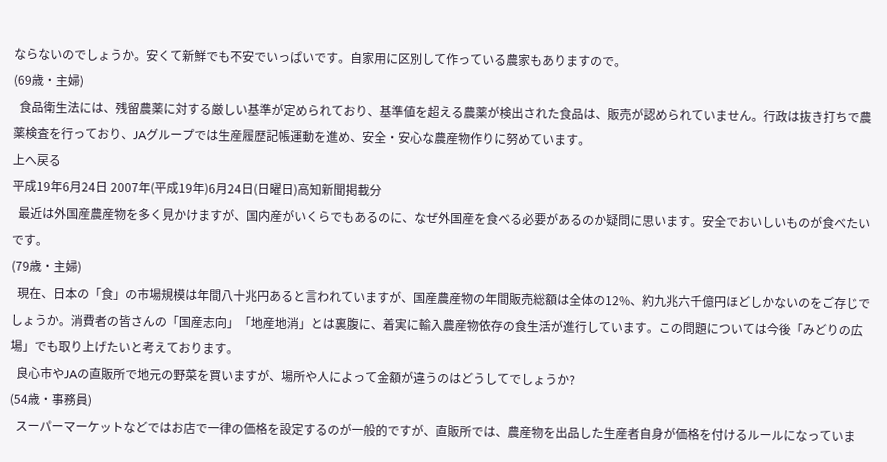ならないのでしょうか。安くて新鮮でも不安でいっぱいです。自家用に区別して作っている農家もありますので。
(69歳・主婦)
  食品衛生法には、残留農薬に対する厳しい基準が定められており、基準値を超える農薬が検出された食品は、販売が認められていません。行政は抜き打ちで農薬検査を行っており、JAグループでは生産履歴記帳運動を進め、安全・安心な農産物作りに努めています。
上へ戻る
平成19年6月24日 2007年(平成19年)6月24日(日曜日)高知新聞掲載分
  最近は外国産農産物を多く見かけますが、国内産がいくらでもあるのに、なぜ外国産を食べる必要があるのか疑問に思います。安全でおいしいものが食べたいです。
(79歳・主婦)
  現在、日本の「食」の市場規模は年間八十兆円あると言われていますが、国産農産物の年間販売総額は全体の12%、約九兆六千億円ほどしかないのをご存じでしょうか。消費者の皆さんの「国産志向」「地産地消」とは裏腹に、着実に輸入農産物依存の食生活が進行しています。この問題については今後「みどりの広場」でも取り上げたいと考えております。
  良心市やJAの直販所で地元の野菜を買いますが、場所や人によって金額が違うのはどうしてでしょうか?
(54歳・事務員)
  スーパーマーケットなどではお店で一律の価格を設定するのが一般的ですが、直販所では、農産物を出品した生産者自身が価格を付けるルールになっていま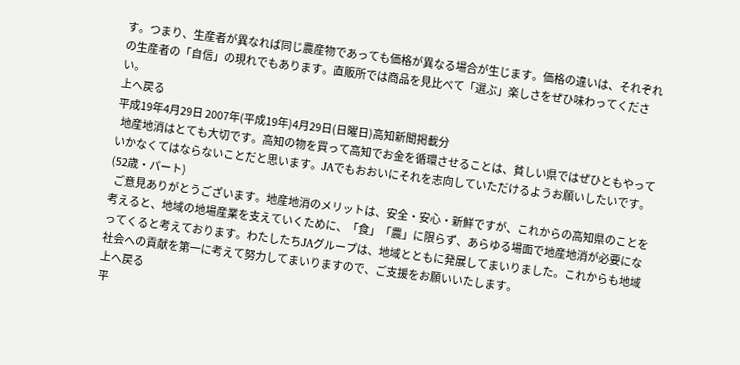す。つまり、生産者が異なれば同じ農産物であっても価格が異なる場合が生じます。価格の違いは、それぞれの生産者の「自信」の現れでもあります。直販所では商品を見比べて「選ぶ」楽しさをぜひ味わってください。
上へ戻る
平成19年4月29日 2007年(平成19年)4月29日(日曜日)高知新聞掲載分
  地産地消はとても大切です。高知の物を買って高知でお金を循環させることは、貧しい県ではぜひともやっていかなくてはならないことだと思います。JAでもおおいにそれを志向していただけるようお願いしたいです。
(52歳・パート)
  ご意見ありがとうございます。地産地消のメリットは、安全・安心・新鮮ですが、これからの高知県のことを考えると、地域の地場産業を支えていくために、「食」「農」に限らず、あらゆる場面で地産地消が必要になってくると考えております。わたしたちJAグループは、地域とともに発展してまいりました。これからも地域社会への貢献を第一に考えて努力してまいりますので、ご支援をお願いいたします。
上へ戻る
平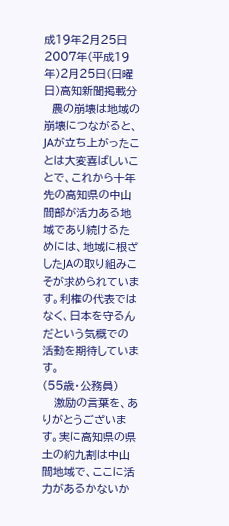成19年2月25日 2007年(平成19年)2月25日(日曜日)高知新聞掲載分
  農の崩壊は地域の崩壊につながると、JAが立ち上がったことは大変喜ばしいことで、これから十年先の高知県の中山間部が活力ある地域であり続けるためには、地域に根ざしたJAの取り組みこそが求められています。利権の代表ではなく、日本を守るんだという気概での活動を期待しています。
(55歳・公務員)
   激励の言葉を、ありがとうございます。実に高知県の県土の約九割は中山間地域で、ここに活力があるかないか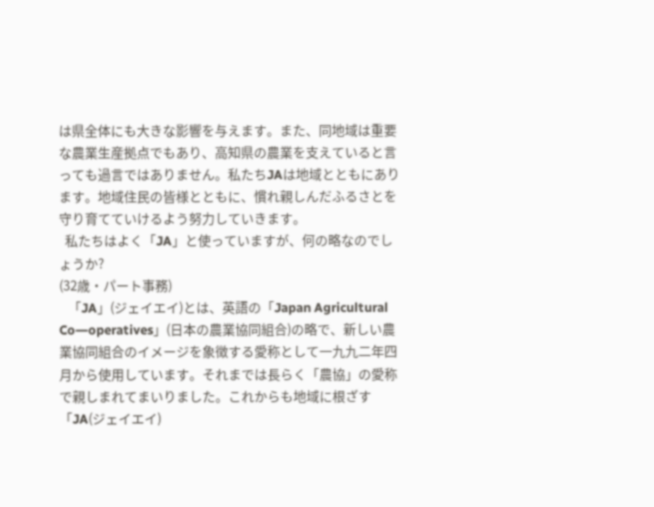は県全体にも大きな影響を与えます。また、同地域は重要な農業生産拠点でもあり、高知県の農業を支えていると言っても過言ではありません。私たちJAは地域とともにあります。地域住民の皆様とともに、慣れ親しんだふるさとを守り育てていけるよう努力していきます。
  私たちはよく「JA」と使っていますが、何の略なのでしょうか?
(32歳・パート事務)
   「JA」(ジェイエイ)とは、英語の「Japan Agricultural Co―operatives」(日本の農業協同組合)の略で、新しい農業協同組合のイメージを象徴する愛称として一九九二年四月から使用しています。それまでは長らく「農協」の愛称で親しまれてまいりました。これからも地域に根ざす「JA(ジェイエイ)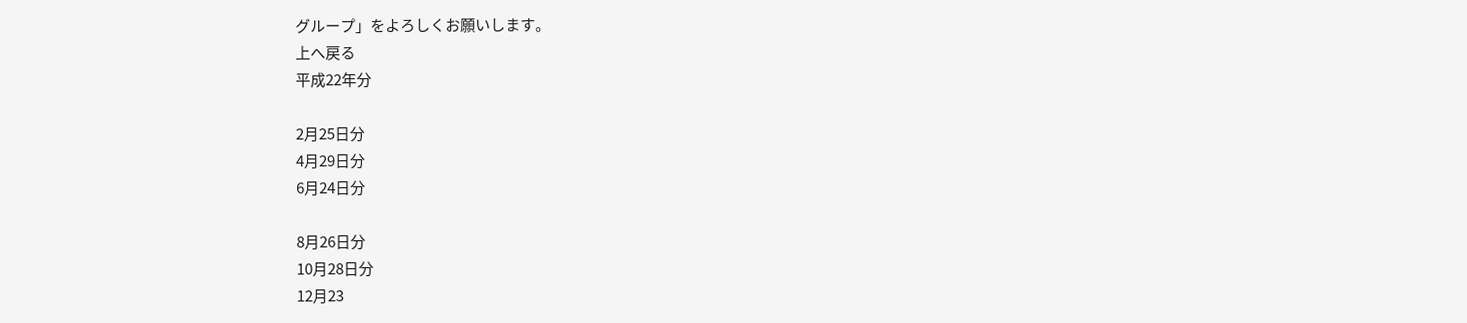グループ」をよろしくお願いします。
上へ戻る
平成22年分

2月25日分
4月29日分
6月24日分

8月26日分
10月28日分
12月23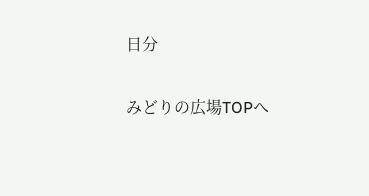日分

みどりの広場TOPへ